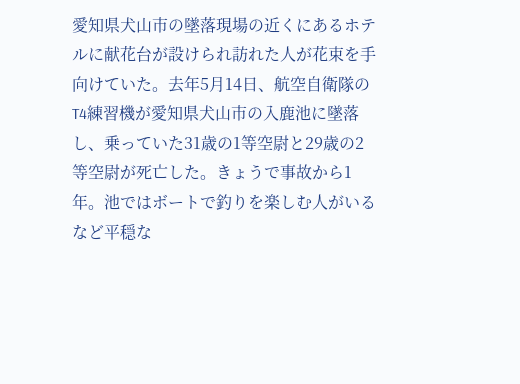愛知県犬山市の墜落現場の近くにあるホテルに献花台が設けられ訪れた人が花束を手向けていた。去年5月14日、航空自衛隊のT4練習機が愛知県犬山市の入鹿池に墜落し、乗っていた31歳の1等空尉と29歳の2等空尉が死亡した。きょうで事故から1年。池ではボートで釣りを楽しむ人がいるなど平穏な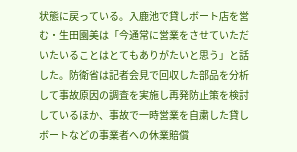状態に戻っている。入鹿池で貸しボート店を営む・生田園美は「今通常に営業をさせていただいたいることはとてもありがたいと思う」と話した。防衛省は記者会見で回収した部品を分析して事故原因の調査を実施し再発防止策を検討しているほか、事故で一時営業を自粛した貸しボートなどの事業者への休業賠償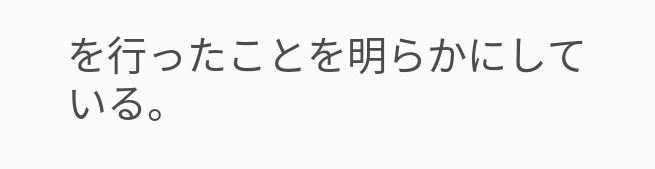を行ったことを明らかにしている。